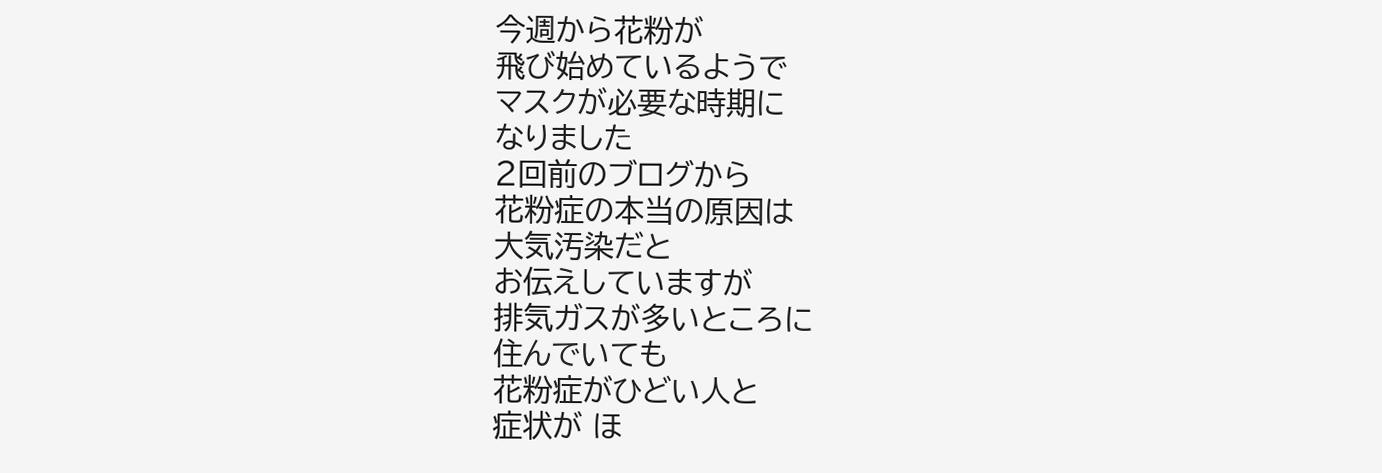今週から花粉が
飛び始めているようで
マスクが必要な時期に
なりました
2回前のブログから
花粉症の本当の原因は
大気汚染だと
お伝えしていますが
排気ガスが多いところに
住んでいても
花粉症がひどい人と
症状が ほ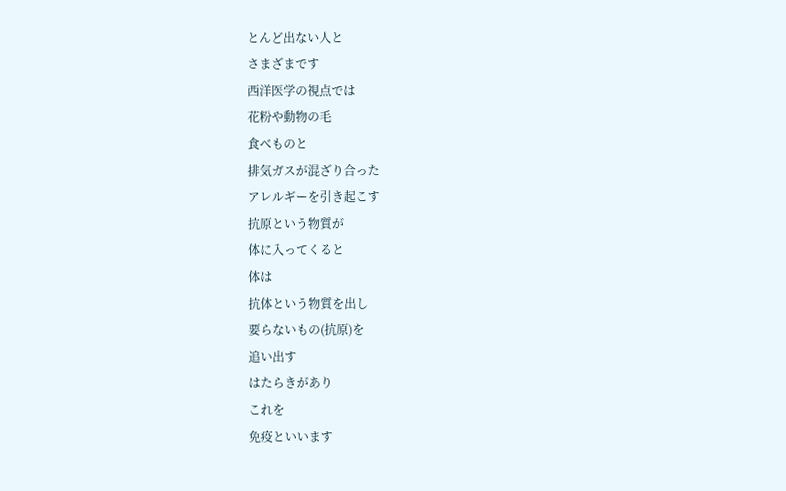とんど出ない人と
さまざまです
西洋医学の視点では
花粉や動物の毛
食べものと
排気ガスが混ざり合った
アレルギーを引き起こす
抗原という物質が
体に入ってくると
体は
抗体という物質を出し
要らないもの(抗原)を
追い出す
はたらきがあり
これを
免疫といいます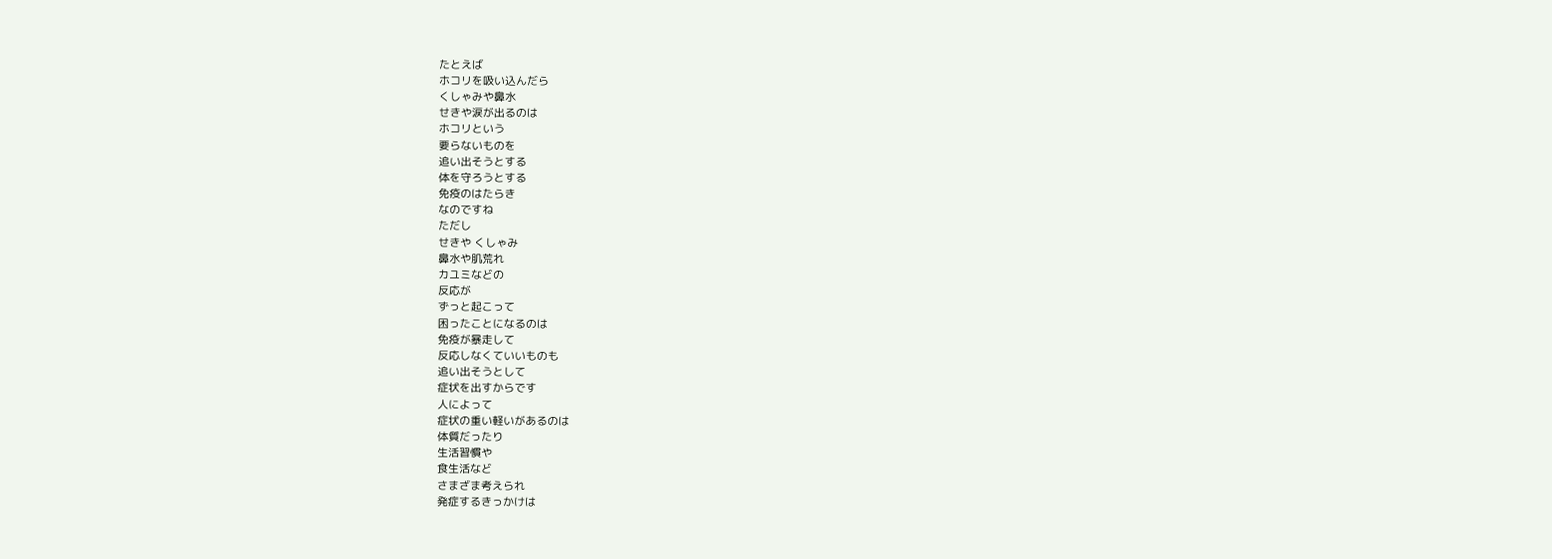たとえば
ホコリを吸い込んだら
くしゃみや鼻水
せきや涙が出るのは
ホコリという
要らないものを
追い出そうとする
体を守ろうとする
免疫のはたらき
なのですね
ただし
せきや くしゃみ
鼻水や肌荒れ
カユミなどの
反応が
ずっと起こって
困ったことになるのは
免疫が暴走して
反応しなくていいものも
追い出そうとして
症状を出すからです
人によって
症状の重い軽いがあるのは
体質だったり
生活習慣や
食生活など
さまざま考えられ
発症するきっかけは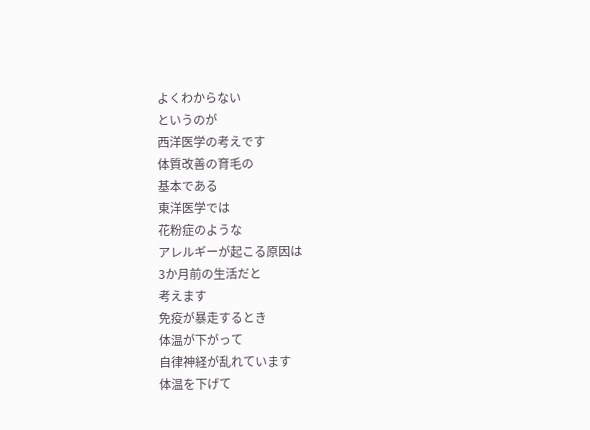よくわからない
というのが
西洋医学の考えです
体質改善の育毛の
基本である
東洋医学では
花粉症のような
アレルギーが起こる原因は
3か月前の生活だと
考えます
免疫が暴走するとき
体温が下がって
自律神経が乱れています
体温を下げて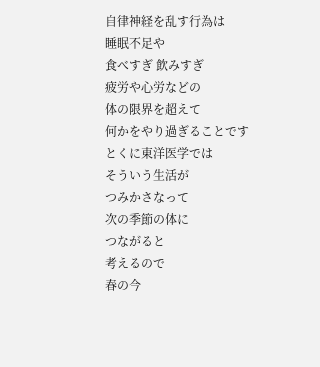自律神経を乱す行為は
睡眠不足や
食べすぎ 飲みすぎ
疲労や心労などの
体の限界を超えて
何かをやり過ぎることです
とくに東洋医学では
そういう生活が
つみかさなって
次の季節の体に
つながると
考えるので
春の今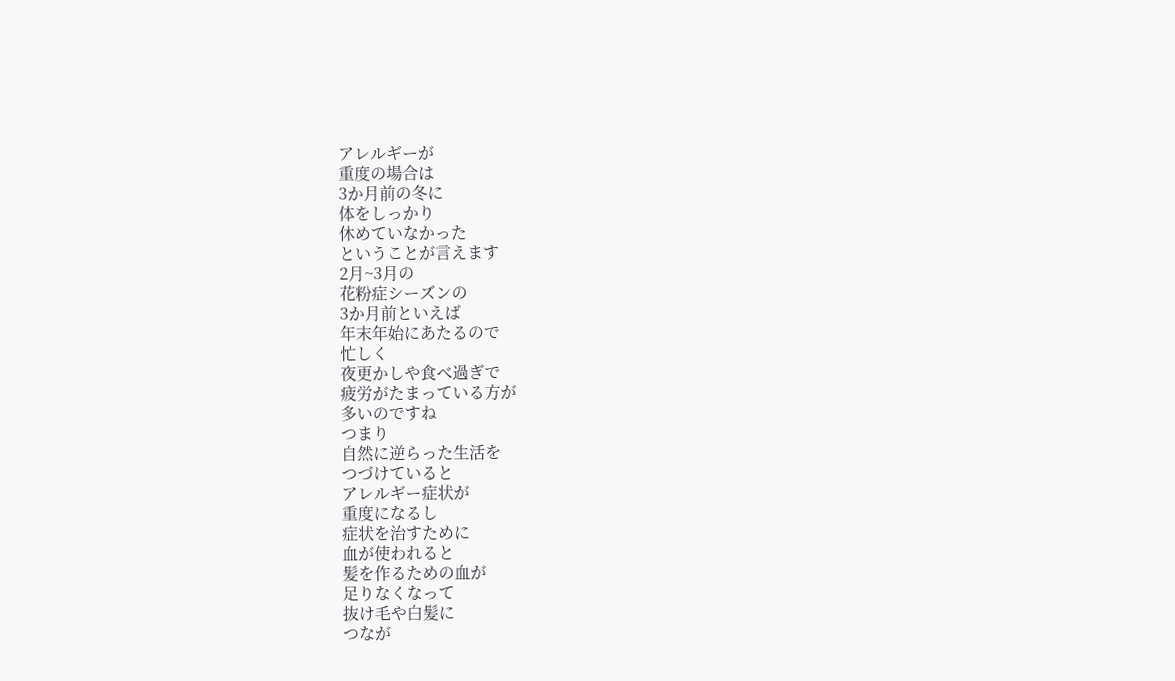アレルギーが
重度の場合は
3か月前の冬に
体をしっかり
休めていなかった
ということが言えます
2月~3月の
花粉症シーズンの
3か月前といえば
年末年始にあたるので
忙しく
夜更かしや食べ過ぎで
疲労がたまっている方が
多いのですね
つまり
自然に逆らった生活を
つづけていると
アレルギー症状が
重度になるし
症状を治すために
血が使われると
髪を作るための血が
足りなくなって
抜け毛や白髪に
つなが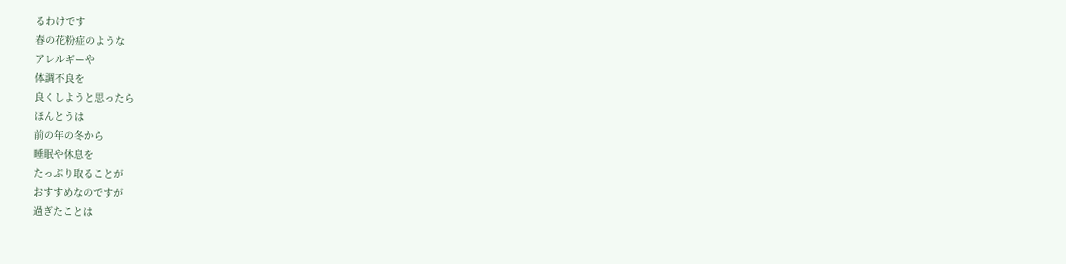るわけです
春の花粉症のような
アレルギーや
体調不良を
良くしようと思ったら
ほんとうは
前の年の冬から
睡眠や休息を
たっぷり取ることが
おすすめなのですが
過ぎたことは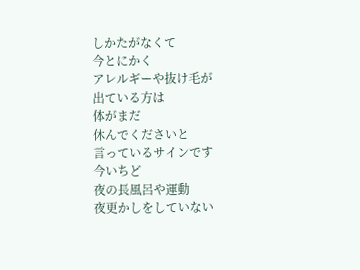しかたがなくて
今とにかく
アレルギーや抜け毛が
出ている方は
体がまだ
休んでくださいと
言っているサインです
今いちど
夜の長風呂や運動
夜更かしをしていない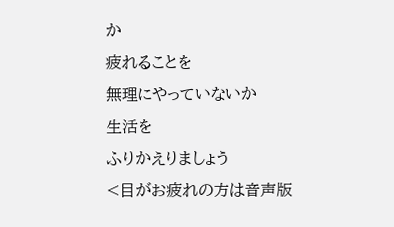か
疲れることを
無理にやっていないか
生活を
ふりかえりましょう
<目がお疲れの方は音声版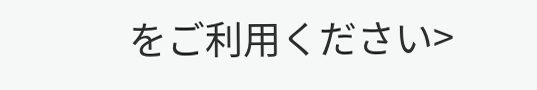をご利用ください>